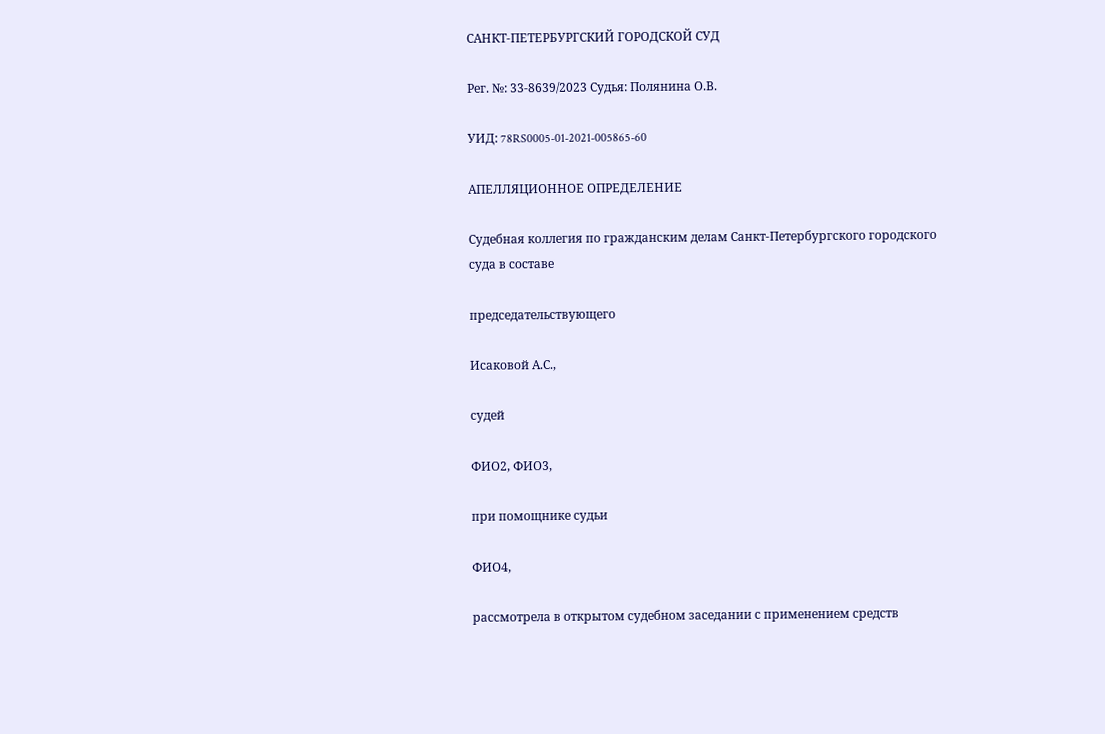САНКТ-ПЕТЕРБУРГСКИЙ ГОРОДСКОЙ СУД

Рег. №: 33-8639/2023 Судья: Полянина О.В.

УИД: 78RS0005-01-2021-005865-60

АПЕЛЛЯЦИОННОЕ ОПРЕДЕЛЕНИЕ

Судебная коллегия по гражданским делам Санкт-Петербургского городского суда в составе

председательствующего

Исаковой А.С.,

судей

ФИО2, ФИО3,

при помощнике судьи

ФИО4,

рассмотрела в открытом судебном заседании с применением средств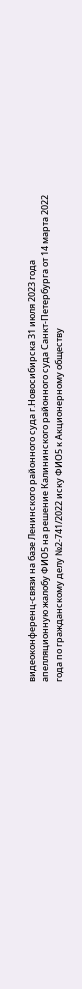видеоконференц-связи на базе Ленинского районного суда г.Новосибирска 31 июля 2023 года апелляционную жалобу ФИО5 на решение Калининского районного суда Санкт-Петербурга от 14 марта 2022 года по гражданскому делу №2-741/2022 иску ФИО5 к Акционерному обществу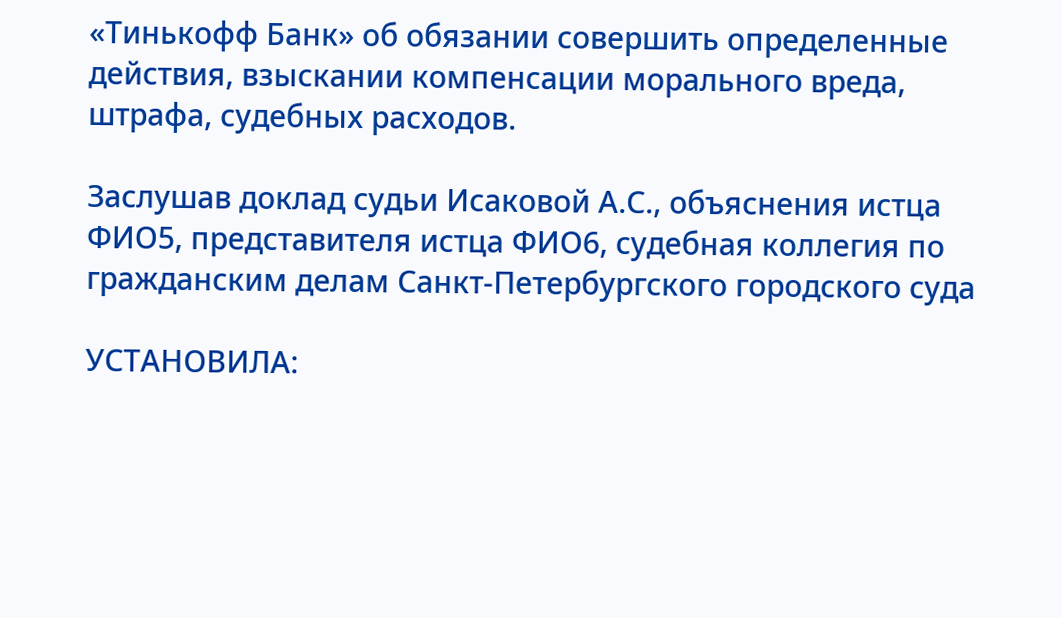«Тинькофф Банк» об обязании совершить определенные действия, взыскании компенсации морального вреда, штрафа, судебных расходов.

Заслушав доклад судьи Исаковой А.С., объяснения истца ФИО5, представителя истца ФИО6, судебная коллегия по гражданским делам Санкт-Петербургского городского суда

УСТАНОВИЛА: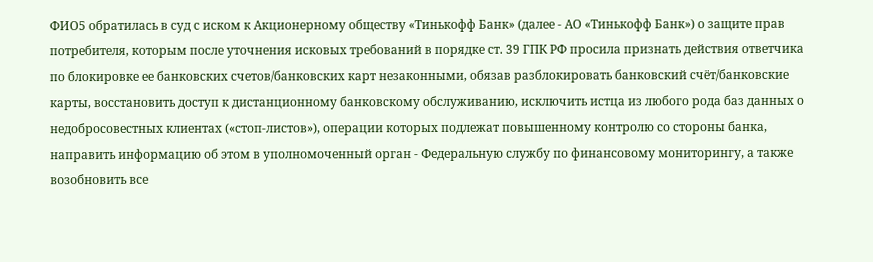ФИО5 обратилась в суд с иском к Акционерному обществу «Тинькофф Банк» (далее - АО «Тинькофф Банк») о защите прав потребителя, которым после уточнения исковых требований в порядке ст. 39 ГПК РФ просила признать действия ответчика по блокировке ее банковских счетов/банковских карт незаконными, обязав разблокировать банковский счёт/банковские карты, восстановить доступ к дистанционному банковскому обслуживанию, исключить истца из любого рода баз данных о недобросовестных клиентах («стоп-листов»), операции которых подлежат повышенному контролю со стороны банка, направить информацию об этом в уполномоченный орган - Федеральную службу по финансовому мониторингу, а также возобновить все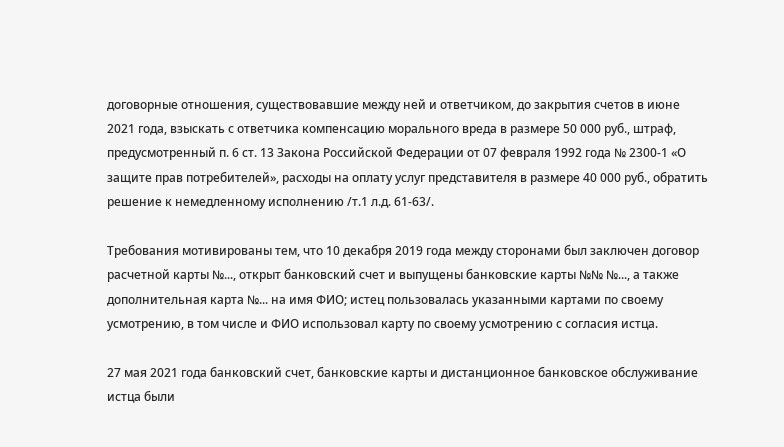договорные отношения, существовавшие между ней и ответчиком, до закрытия счетов в июне 2021 года, взыскать с ответчика компенсацию морального вреда в размере 50 000 руб., штраф, предусмотренный п. 6 ст. 13 Закона Российской Федерации от 07 февраля 1992 года № 2300-1 «О защите прав потребителей», расходы на оплату услуг представителя в размере 40 000 руб., обратить решение к немедленному исполнению /т.1 л.д. 61-63/.

Требования мотивированы тем, что 10 декабря 2019 года между сторонами был заключен договор расчетной карты №..., открыт банковский счет и выпущены банковские карты №№ №..., а также дополнительная карта №... на имя ФИО; истец пользовалась указанными картами по своему усмотрению, в том числе и ФИО использовал карту по своему усмотрению с согласия истца.

27 мая 2021 года банковский счет, банковские карты и дистанционное банковское обслуживание истца были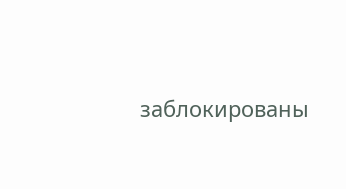заблокированы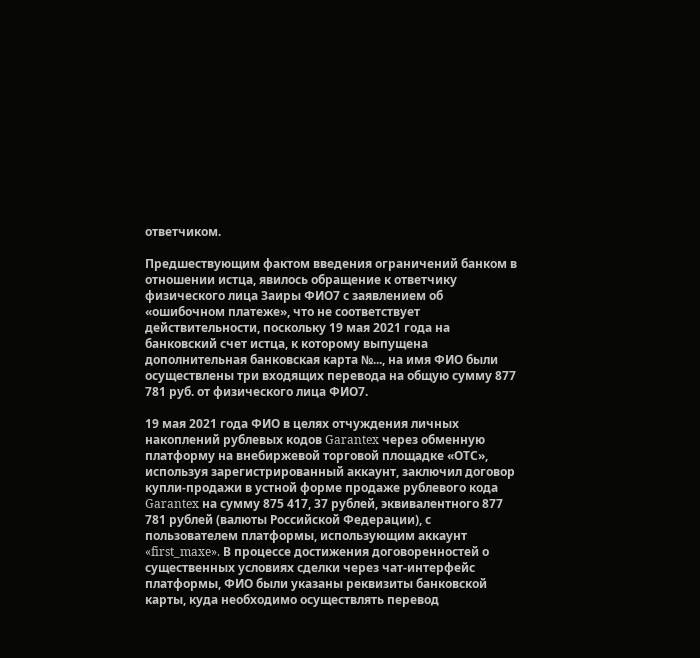ответчиком.

Предшествующим фактом введения ограничений банком в отношении истца, явилось обращение к ответчику физического лица Заиры ФИО7 с заявлением об «ошибочном платеже», что не соответствует действительности, поскольку 19 мая 2021 года на банковский счет истца, к которому выпущена дополнительная банковская карта №..., на имя ФИО были осуществлены три входящих перевода на общую сумму 877 781 руб. от физического лица ФИО7.

19 мая 2021 года ФИО в целях отчуждения личных накоплений рублевых кодов Garantex через обменную платформу на внебиржевой торговой площадке «ОТС», используя зарегистрированный аккаунт, заключил договор купли-продажи в устной форме продаже рублевого кода Garantex на сумму 875 417, 37 рублей, эквивалентного 877 781 рублей (валюты Российской Федерации), с пользователем платформы, использующим аккаунт «first_maxe». В процессе достижения договоренностей о существенных условиях сделки через чат-интерфейс платформы, ФИО были указаны реквизиты банковской карты, куда необходимо осуществлять перевод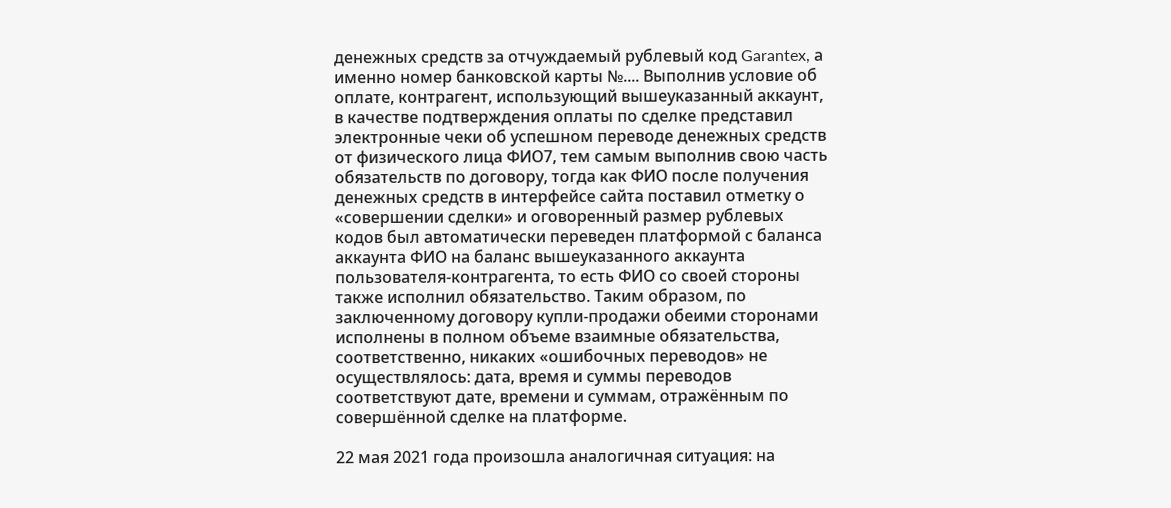денежных средств за отчуждаемый рублевый код Garantex, а именно номер банковской карты №.... Выполнив условие об оплате, контрагент, использующий вышеуказанный аккаунт, в качестве подтверждения оплаты по сделке представил электронные чеки об успешном переводе денежных средств от физического лица ФИО7, тем самым выполнив свою часть обязательств по договору, тогда как ФИО после получения денежных средств в интерфейсе сайта поставил отметку о «совершении сделки» и оговоренный размер рублевых кодов был автоматически переведен платформой с баланса аккаунта ФИО на баланс вышеуказанного аккаунта пользователя-контрагента, то есть ФИО со своей стороны также исполнил обязательство. Таким образом, по заключенному договору купли-продажи обеими сторонами исполнены в полном объеме взаимные обязательства, соответственно, никаких «ошибочных переводов» не осуществлялось: дата, время и суммы переводов соответствуют дате, времени и суммам, отражённым по совершённой сделке на платформе.

22 мая 2021 года произошла аналогичная ситуация: на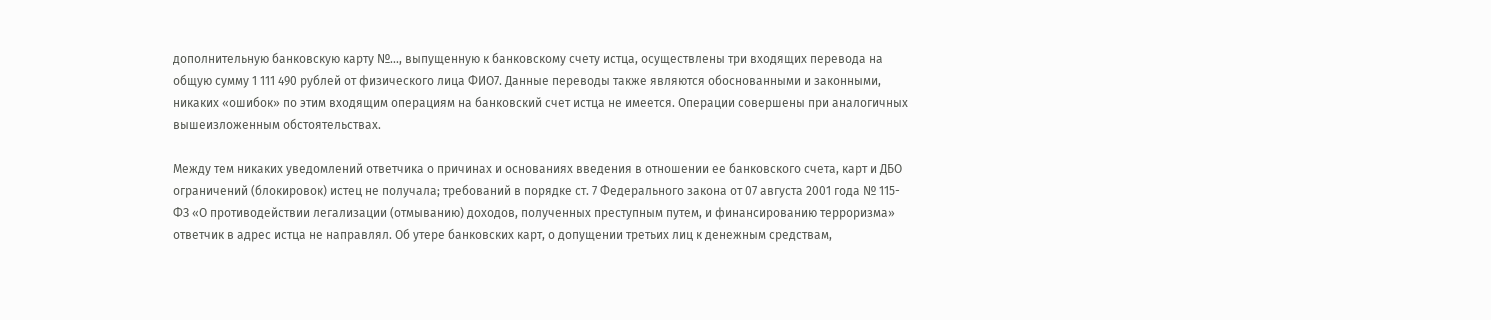дополнительную банковскую карту №..., выпущенную к банковскому счету истца, осуществлены три входящих перевода на общую сумму 1 111 490 рублей от физического лица ФИО7. Данные переводы также являются обоснованными и законными, никаких «ошибок» по этим входящим операциям на банковский счет истца не имеется. Операции совершены при аналогичных вышеизложенным обстоятельствах.

Между тем никаких уведомлений ответчика о причинах и основаниях введения в отношении ее банковского счета, карт и ДБО ограничений (блокировок) истец не получала; требований в порядке ст. 7 Федерального закона от 07 августа 2001 года № 115-ФЗ «О противодействии легализации (отмыванию) доходов, полученных преступным путем, и финансированию терроризма» ответчик в адрес истца не направлял. Об утере банковских карт, о допущении третьих лиц к денежным средствам,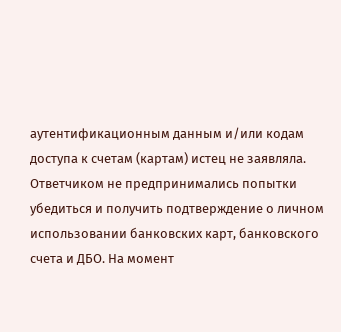аутентификационным данным и/или кодам доступа к счетам (картам) истец не заявляла. Ответчиком не предпринимались попытки убедиться и получить подтверждение о личном использовании банковских карт, банковского счета и ДБО. На момент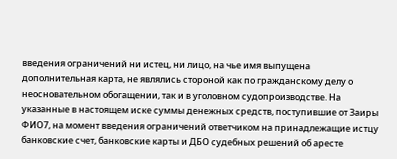введения ограничений ни истец, ни лицо, на чье имя выпущена дополнительная карта, не являлись стороной как по гражданскому делу о неосновательном обогащении, так и в уголовном судопроизводстве. На указанные в настоящем иске суммы денежных средств, поступившие от Заиры ФИО7, на момент введения ограничений ответчиком на принадлежащие истцу банковские счет, банковские карты и ДБО судебных решений об аресте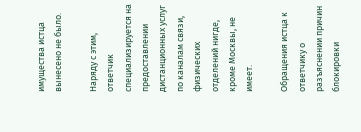имущества истца вынесено не было.

Наряду с этим, ответчик специализируется на предоставлении дистанционных услуг по каналам связи, физических отделений нигде, кроме Москвы, не имеет.

Обращения истца к ответчику о разъяснении причин блокировки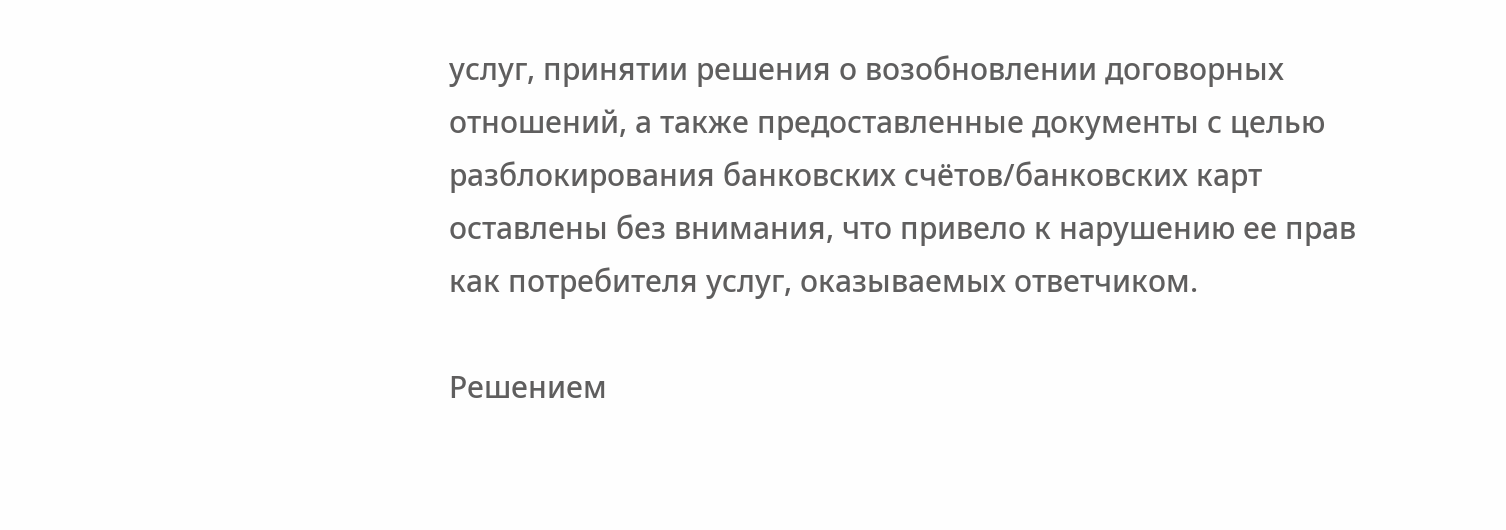услуг, принятии решения о возобновлении договорных отношений, а также предоставленные документы с целью разблокирования банковских счётов/банковских карт оставлены без внимания, что привело к нарушению ее прав как потребителя услуг, оказываемых ответчиком.

Решением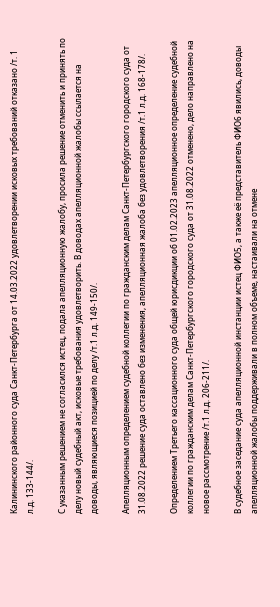Калининского районного суда Санкт-Петербурга от 14.03.2022 удовлетворении исковых требований отказано /т. 1 л.д. 133-144/.

С указанным решением не согласился истец, подала апелляционную жалобу, просила решение отменить и принять по делу новый судебный акт, исковые требования удовлетворить. В доводах апелляционной жалобы ссылается на доводы, являющиеся позицией по делу /т.1 л.д. 149-150/.

Апелляционным определением судебной коллегии по гражданским делам Санкт-Петербургского городского суда от 31.08.2022 решение суда оставлено без изменения, апелляционная жалоба без удовлетворения /т.1 л.д. 168-178/.

Определением Третьего кассационного суда общей юрисдикции об 01.02.2023 апелляционное определение судебной коллегии по гражданским делам Санкт-Петербургского городского суда от 31.08.2022 отменено, дело направлено на новое рассмотрение /т.1 л.д. 206-211/.

В судебное заседание суда апелляционной инстанции истец ФИО5, а также её представитель ФИО6 явились, доводы апелляционной жалобы поддерживали в полном объеме, настаивали на отмене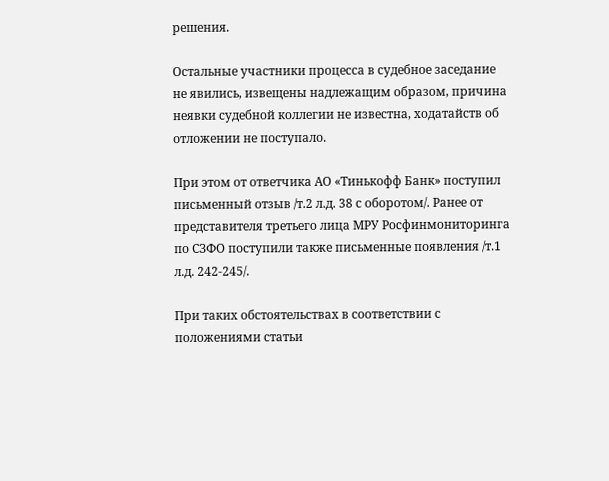решения.

Остальные участники процесса в судебное заседание не явились, извещены надлежащим образом, причина неявки судебной коллегии не известна, ходатайств об отложении не поступало.

При этом от ответчика АО «Тинькофф Банк» поступил письменный отзыв /т.2 л.д. 38 с оборотом/. Ранее от представителя третьего лица МРУ Росфинмониторинга по СЗФО поступили также письменные появления /т.1 л.д. 242-245/.

При таких обстоятельствах в соответствии с положениями статьи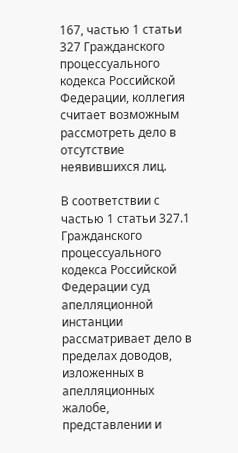167, частью 1 статьи 327 Гражданского процессуального кодекса Российской Федерации, коллегия считает возможным рассмотреть дело в отсутствие неявившихся лиц.

В соответствии с частью 1 статьи 327.1 Гражданского процессуального кодекса Российской Федерации суд апелляционной инстанции рассматривает дело в пределах доводов, изложенных в апелляционных жалобе, представлении и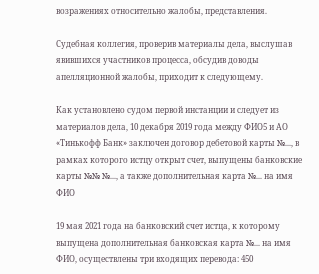возражениях относительно жалобы, представления.

Судебная коллегия, проверив материалы дела, выслушав явившихся участников процесса, обсудив доводы апелляционной жалобы, приходит к следующему.

Как установлено судом первой инстанции и следует из материалов дела, 10 декабря 2019 года между ФИО5 и АО «Тинькофф Банк» заключен договор дебетовой карты №..., в рамках которого истцу открыт счет, выпущены банковские карты №№ №..., а также дополнительная карта №... на имя ФИО

19 мая 2021 года на банковский счет истца, к которому выпущена дополнительная банковская карта №... на имя ФИО, осуществлены три входящих перевода: 450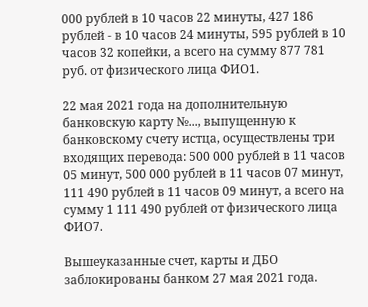000 рублей в 10 часов 22 минуты, 427 186 рублей - в 10 часов 24 минуты, 595 рублей в 10 часов 32 копейки, а всего на сумму 877 781 руб. от физического лица ФИО1.

22 мая 2021 года на дополнительную банковскую карту №..., выпущенную к банковскому счету истца, осуществлены три входящих перевода: 500 000 рублей в 11 часов 05 минут, 500 000 рублей в 11 часов 07 минут, 111 490 рублей в 11 часов 09 минут, а всего на сумму 1 111 490 рублей от физического лица ФИО7.

Вышеуказанные счет, карты и ДБО заблокированы банком 27 мая 2021 года.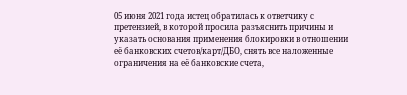05 июня 2021 года истец обратилась к ответчику с претензией, в которой просила разъяснить причины и указать основания применения блокировки в отношении её банковских счетов/карт/ДБО, снять все наложенные ограничения на её банковские счета,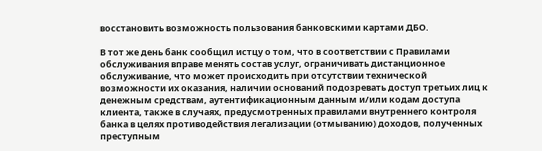восстановить возможность пользования банковскими картами ДБО.

В тот же день банк сообщил истцу о том, что в соответствии с Правилами обслуживания вправе менять состав услуг, ограничивать дистанционное обслуживание, что может происходить при отсутствии технической возможности их оказания, наличии оснований подозревать доступ третьих лиц к денежным средствам, аутентификационным данным и/или кодам доступа клиента, также в случаях, предусмотренных правилами внутреннего контроля банка в целях противодействия легализации (отмыванию) доходов, полученных преступным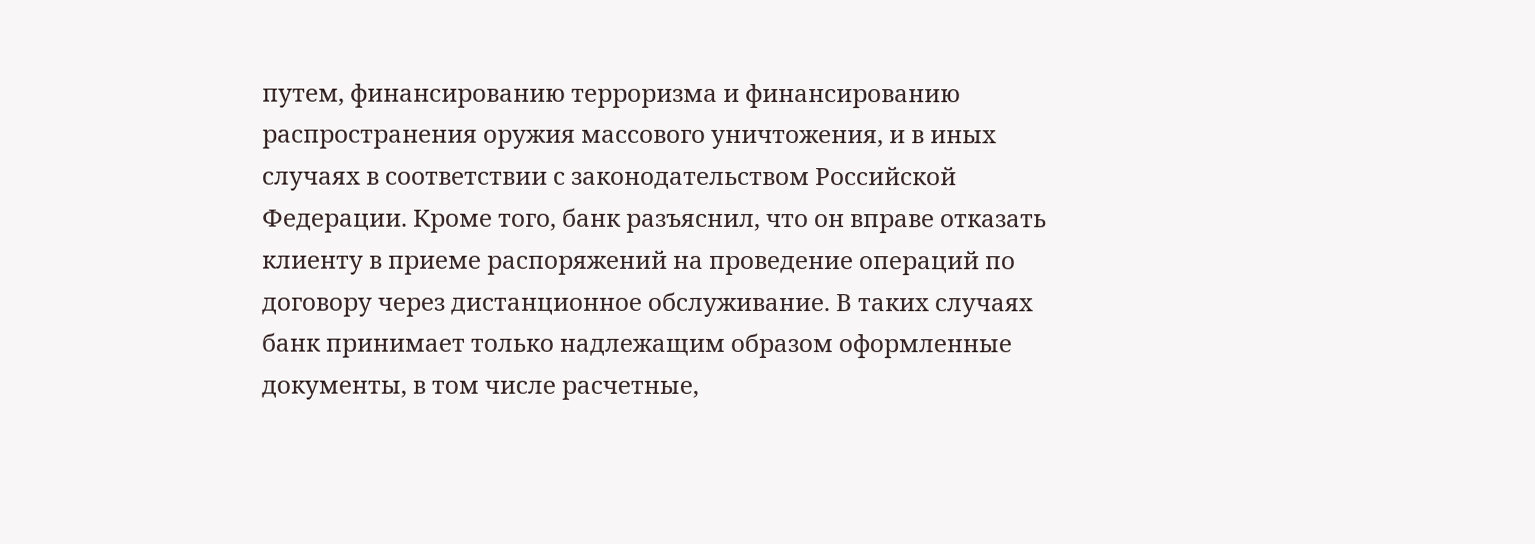путем, финансированию терроризма и финансированию распространения оружия массового уничтожения, и в иных случаях в соответствии с законодательством Российской Федерации. Кроме того, банк разъяснил, что он вправе отказать клиенту в приеме распоряжений на проведение операций по договору через дистанционное обслуживание. В таких случаях банк принимает только надлежащим образом оформленные документы, в том числе расчетные,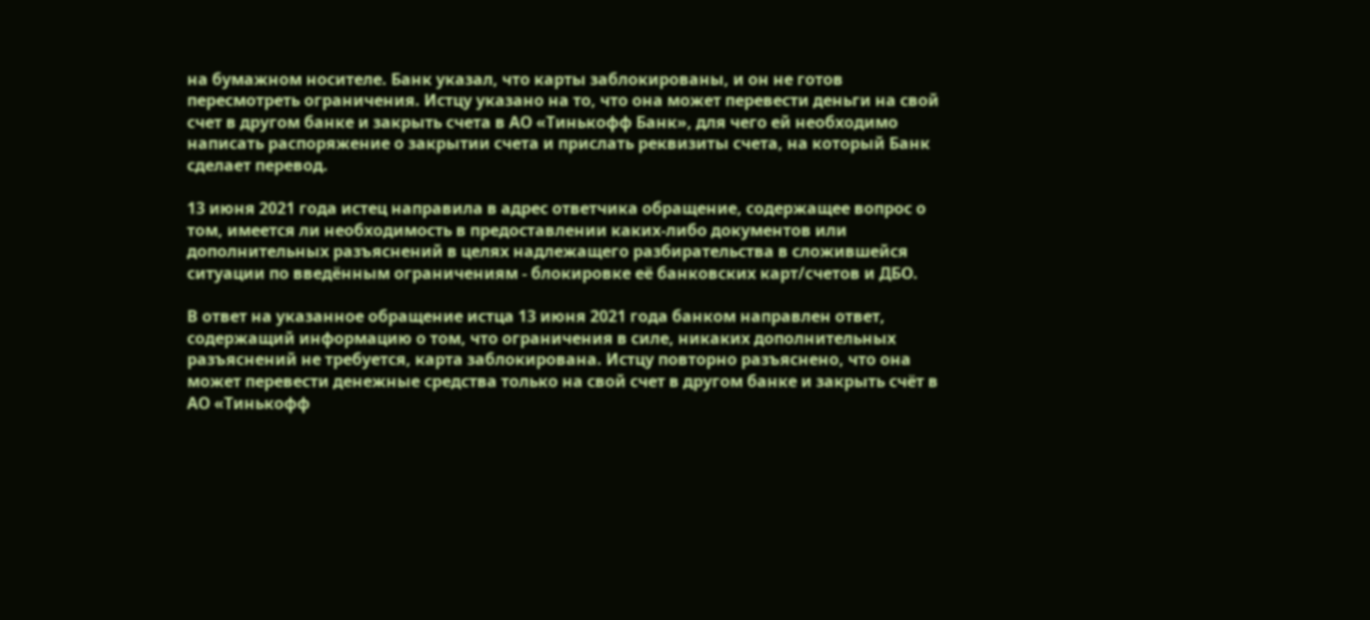на бумажном носителе. Банк указал, что карты заблокированы, и он не готов пересмотреть ограничения. Истцу указано на то, что она может перевести деньги на свой счет в другом банке и закрыть счета в АО «Тинькофф Банк», для чего ей необходимо написать распоряжение о закрытии счета и прислать реквизиты счета, на который Банк сделает перевод.

13 июня 2021 года истец направила в адрес ответчика обращение, содержащее вопрос о том, имеется ли необходимость в предоставлении каких-либо документов или дополнительных разъяснений в целях надлежащего разбирательства в сложившейся ситуации по введённым ограничениям - блокировке её банковских карт/счетов и ДБО.

В ответ на указанное обращение истца 13 июня 2021 года банком направлен ответ, содержащий информацию о том, что ограничения в силе, никаких дополнительных разъяснений не требуется, карта заблокирована. Истцу повторно разъяснено, что она может перевести денежные средства только на свой счет в другом банке и закрыть счёт в АО «Тинькофф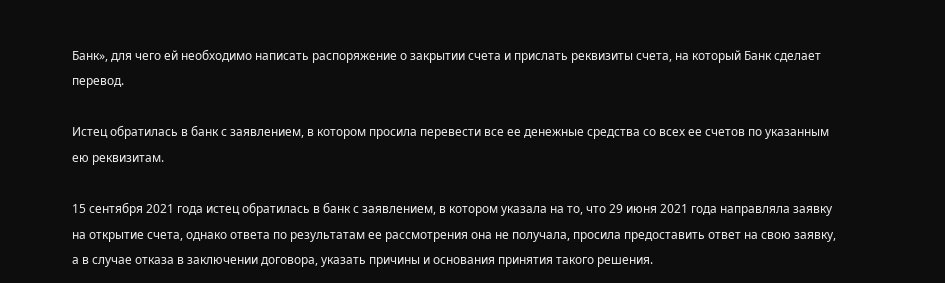Банк», для чего ей необходимо написать распоряжение о закрытии счета и прислать реквизиты счета, на который Банк сделает перевод.

Истец обратилась в банк с заявлением, в котором просила перевести все ее денежные средства со всех ее счетов по указанным ею реквизитам.

15 сентября 2021 года истец обратилась в банк с заявлением, в котором указала на то, что 29 июня 2021 года направляла заявку на открытие счета, однако ответа по результатам ее рассмотрения она не получала, просила предоставить ответ на свою заявку, а в случае отказа в заключении договора, указать причины и основания принятия такого решения.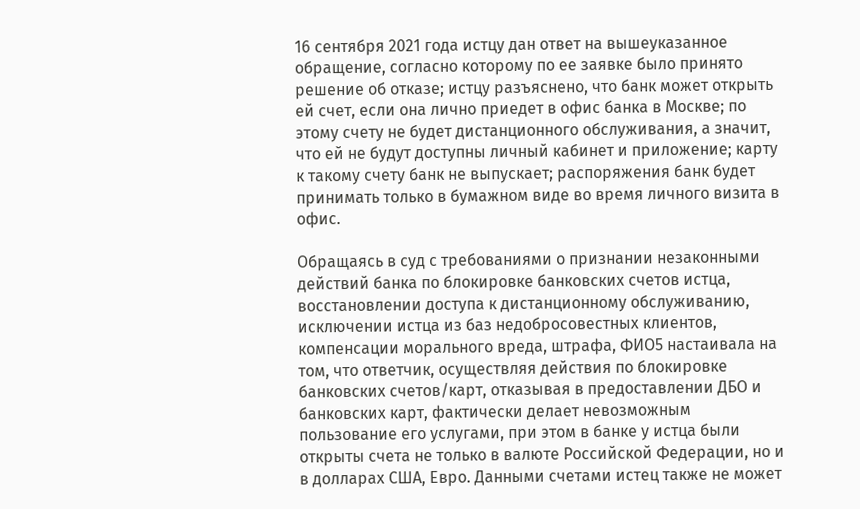16 сентября 2021 года истцу дан ответ на вышеуказанное обращение, согласно которому по ее заявке было принято решение об отказе; истцу разъяснено, что банк может открыть ей счет, если она лично приедет в офис банка в Москве; по этому счету не будет дистанционного обслуживания, а значит, что ей не будут доступны личный кабинет и приложение; карту к такому счету банк не выпускает; распоряжения банк будет принимать только в бумажном виде во время личного визита в офис.

Обращаясь в суд с требованиями о признании незаконными действий банка по блокировке банковских счетов истца, восстановлении доступа к дистанционному обслуживанию, исключении истца из баз недобросовестных клиентов, компенсации морального вреда, штрафа, ФИО5 настаивала на том, что ответчик, осуществляя действия по блокировке банковских счетов/карт, отказывая в предоставлении ДБО и банковских карт, фактически делает невозможным пользование его услугами, при этом в банке у истца были открыты счета не только в валюте Российской Федерации, но и в долларах США, Евро. Данными счетами истец также не может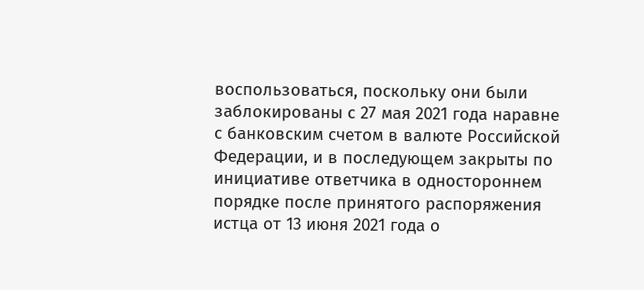воспользоваться, поскольку они были заблокированы с 27 мая 2021 года наравне с банковским счетом в валюте Российской Федерации, и в последующем закрыты по инициативе ответчика в одностороннем порядке после принятого распоряжения истца от 13 июня 2021 года о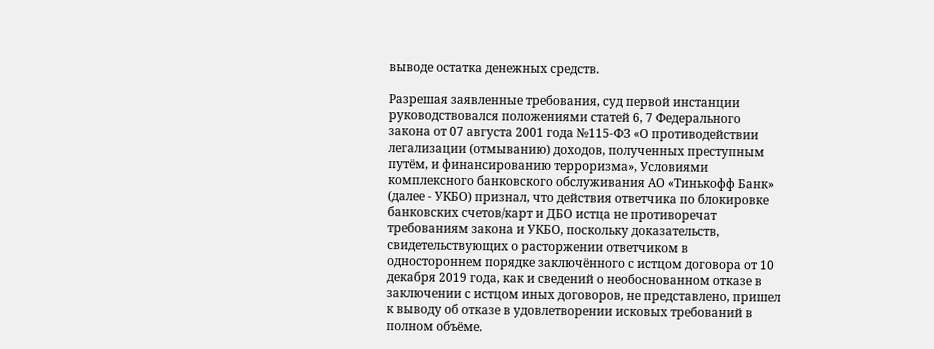выводе остатка денежных средств.

Разрешая заявленные требования, суд первой инстанции руководствовался положениями статей 6, 7 Федерального закона от 07 августа 2001 года №115-ФЗ «О противодействии легализации (отмыванию) доходов, полученных преступным путём, и финансированию терроризма», Условиями комплексного банковского обслуживания АО «Тинькофф Банк» (далее - УКБО) признал, что действия ответчика по блокировке банковских счетов/карт и ДБО истца не противоречат требованиям закона и УКБО, поскольку доказательств, свидетельствующих о расторжении ответчиком в одностороннем порядке заключённого с истцом договора от 10 декабря 2019 года, как и сведений о необоснованном отказе в заключении с истцом иных договоров, не представлено, пришел к выводу об отказе в удовлетворении исковых требований в полном объёме.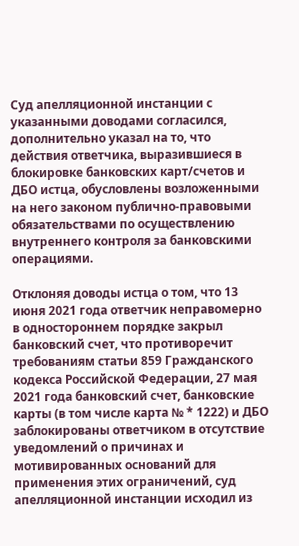Суд апелляционной инстанции с указанными доводами согласился, дополнительно указал на то, что действия ответчика, выразившиеся в блокировке банковских карт/счетов и ДБО истца, обусловлены возложенными на него законом публично-правовыми обязательствами по осуществлению внутреннего контроля за банковскими операциями.

Отклоняя доводы истца о том, что 13 июня 2021 года ответчик неправомерно в одностороннем порядке закрыл банковский счет, что противоречит требованиям статьи 859 Гражданского кодекса Российской Федерации, 27 мая 2021 года банковский счет, банковские карты (в том числе карта № * 1222) и ДБО заблокированы ответчиком в отсутствие уведомлений о причинах и мотивированных оснований для применения этих ограничений, суд апелляционной инстанции исходил из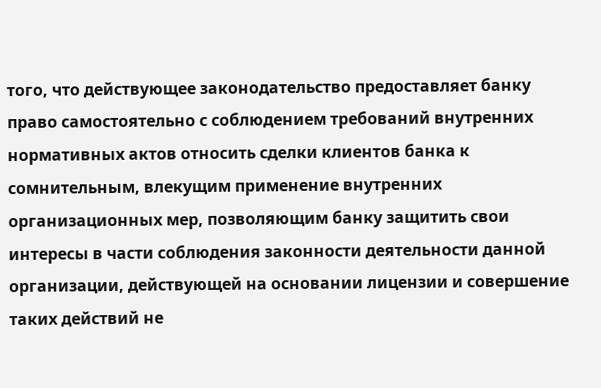того, что действующее законодательство предоставляет банку право самостоятельно с соблюдением требований внутренних нормативных актов относить сделки клиентов банка к сомнительным, влекущим применение внутренних организационных мер, позволяющим банку защитить свои интересы в части соблюдения законности деятельности данной организации, действующей на основании лицензии и совершение таких действий не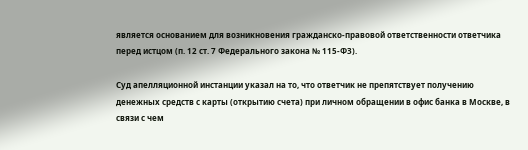является основанием для возникновения гражданско-правовой ответственности ответчика перед истцом (п. 12 ст. 7 Федерального закона № 115-ФЗ).

Суд апелляционной инстанции указал на то, что ответчик не препятствует получению денежных средств с карты (открытию счета) при личном обращении в офис банка в Москве, в связи с чем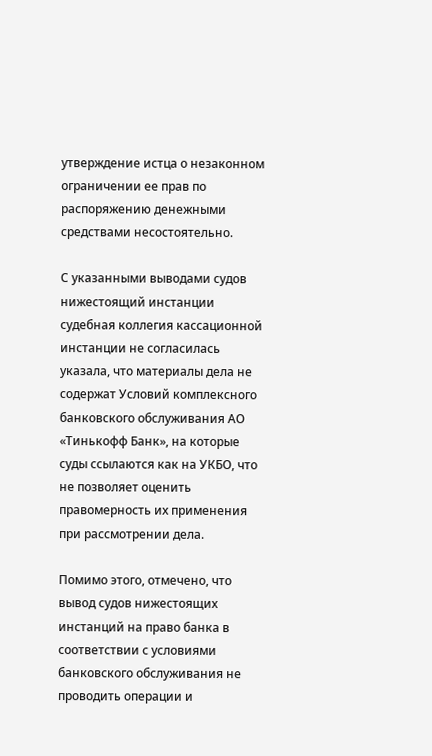утверждение истца о незаконном ограничении ее прав по распоряжению денежными средствами несостоятельно.

С указанными выводами судов нижестоящий инстанции судебная коллегия кассационной инстанции не согласилась указала, что материалы дела не содержат Условий комплексного банковского обслуживания АО «Тинькофф Банк», на которые суды ссылаются как на УКБО, что не позволяет оценить правомерность их применения при рассмотрении дела.

Помимо этого, отмечено, что вывод судов нижестоящих инстанций на право банка в соответствии с условиями банковского обслуживания не проводить операции и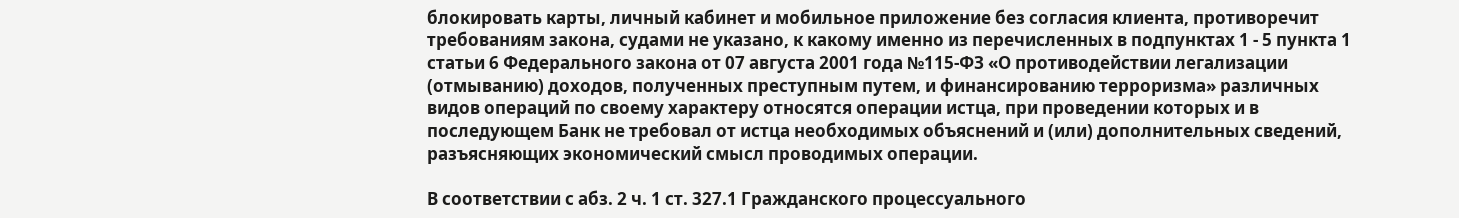блокировать карты, личный кабинет и мобильное приложение без согласия клиента, противоречит требованиям закона, судами не указано, к какому именно из перечисленных в подпунктах 1 - 5 пункта 1 статьи 6 Федерального закона от 07 августа 2001 года №115-ФЗ «О противодействии легализации (отмыванию) доходов, полученных преступным путем, и финансированию терроризма» различных видов операций по своему характеру относятся операции истца, при проведении которых и в последующем Банк не требовал от истца необходимых объяснений и (или) дополнительных сведений, разъясняющих экономический смысл проводимых операции.

В соответствии с абз. 2 ч. 1 ст. 327.1 Гражданского процессуального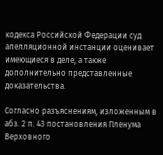кодекса Российской Федерации суд апелляционной инстанции оценивает имеющиеся в деле, а также дополнительно представленные доказательства.

Согласно разъяснениям, изложенным в абз. 2 п. 43 постановления Пленума Верховного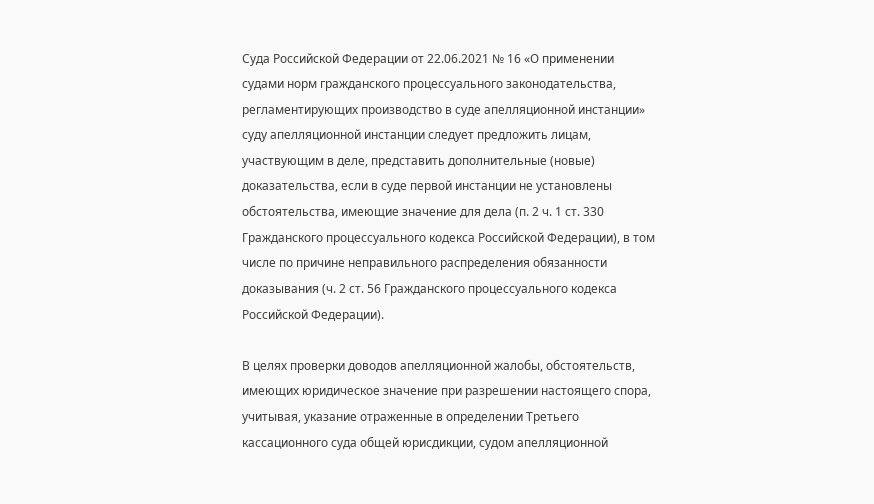Суда Российской Федерации от 22.06.2021 № 16 «О применении судами норм гражданского процессуального законодательства, регламентирующих производство в суде апелляционной инстанции» суду апелляционной инстанции следует предложить лицам, участвующим в деле, представить дополнительные (новые) доказательства, если в суде первой инстанции не установлены обстоятельства, имеющие значение для дела (п. 2 ч. 1 ст. 330 Гражданского процессуального кодекса Российской Федерации), в том числе по причине неправильного распределения обязанности доказывания (ч. 2 ст. 56 Гражданского процессуального кодекса Российской Федерации).

В целях проверки доводов апелляционной жалобы, обстоятельств, имеющих юридическое значение при разрешении настоящего спора, учитывая, указание отраженные в определении Третьего кассационного суда общей юрисдикции, судом апелляционной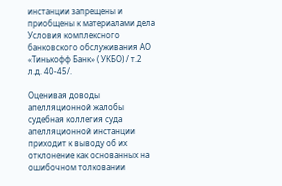инстанции запрещены и приобщены к материалами дела Условия комплексного банковского обслуживания АО «Тинькофф Банк» ( УКБО) / т.2 л.д. 40-45/.

Оценивая доводы апелляционной жалобы судебная коллегия суда апелляционной инстанции приходит к выводу об их отклонение как основанных на ошибочном толковании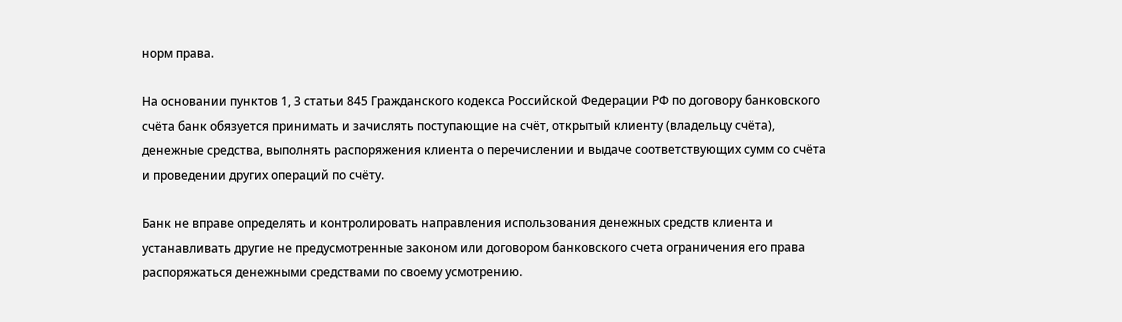норм права.

На основании пунктов 1, 3 статьи 845 Гражданского кодекса Российской Федерации РФ по договору банковского счёта банк обязуется принимать и зачислять поступающие на счёт, открытый клиенту (владельцу счёта), денежные средства, выполнять распоряжения клиента о перечислении и выдаче соответствующих сумм со счёта и проведении других операций по счёту.

Банк не вправе определять и контролировать направления использования денежных средств клиента и устанавливать другие не предусмотренные законом или договором банковского счета ограничения его права распоряжаться денежными средствами по своему усмотрению.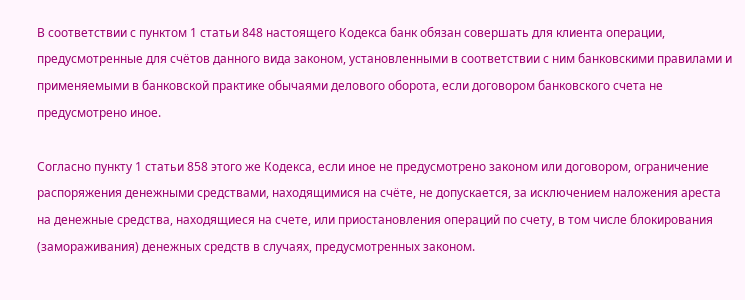В соответствии с пунктом 1 статьи 848 настоящего Кодекса банк обязан совершать для клиента операции, предусмотренные для счётов данного вида законом, установленными в соответствии с ним банковскими правилами и применяемыми в банковской практике обычаями делового оборота, если договором банковского счета не предусмотрено иное.

Согласно пункту 1 статьи 858 этого же Кодекса, если иное не предусмотрено законом или договором, ограничение распоряжения денежными средствами, находящимися на счёте, не допускается, за исключением наложения ареста на денежные средства, находящиеся на счете, или приостановления операций по счету, в том числе блокирования (замораживания) денежных средств в случаях, предусмотренных законом.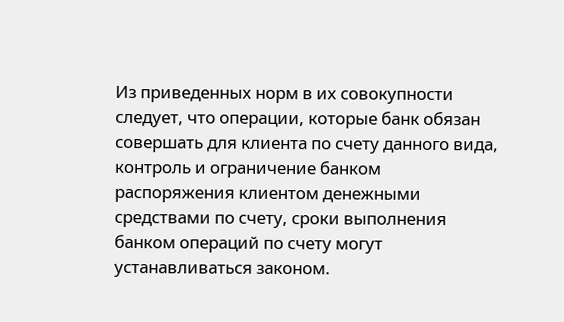Из приведенных норм в их совокупности следует, что операции, которые банк обязан совершать для клиента по счету данного вида, контроль и ограничение банком распоряжения клиентом денежными средствами по счету, сроки выполнения банком операций по счету могут устанавливаться законом.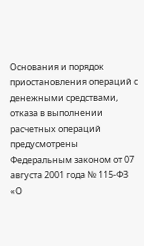Основания и порядок приостановления операций с денежными средствами, отказа в выполнении расчетных операций предусмотрены Федеральным законом от 07 августа 2001 года № 115-ФЗ «О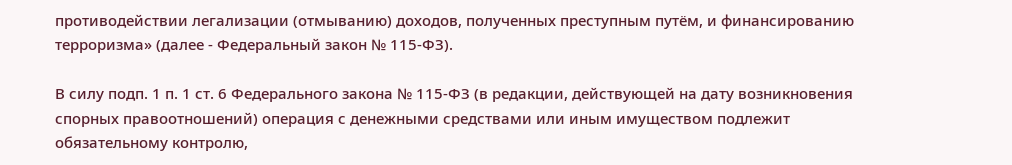противодействии легализации (отмыванию) доходов, полученных преступным путём, и финансированию терроризма» (далее - Федеральный закон № 115-ФЗ).

В силу подп. 1 п. 1 ст. 6 Федерального закона № 115-ФЗ (в редакции, действующей на дату возникновения спорных правоотношений) операция с денежными средствами или иным имуществом подлежит обязательному контролю,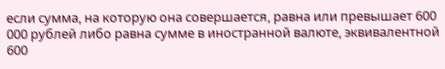если сумма, на которую она совершается, равна или превышает 600 000 рублей либо равна сумме в иностранной валюте, эквивалентной 600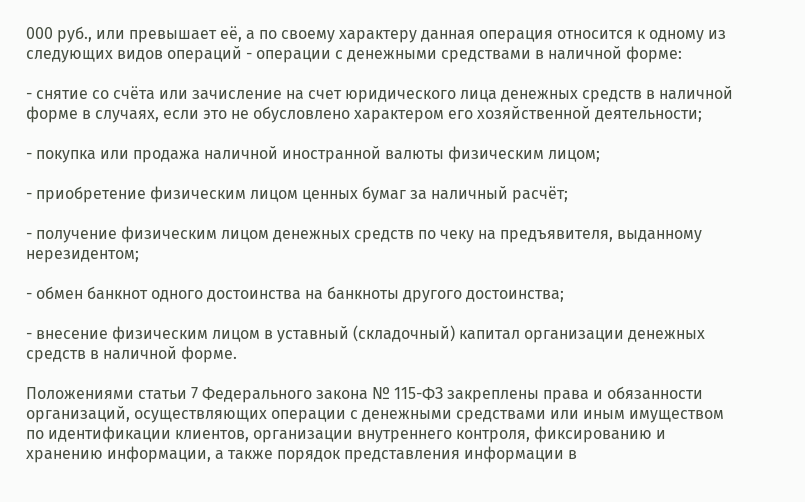000 руб., или превышает её, а по своему характеру данная операция относится к одному из следующих видов операций - операции с денежными средствами в наличной форме:

- снятие со счёта или зачисление на счет юридического лица денежных средств в наличной форме в случаях, если это не обусловлено характером его хозяйственной деятельности;

- покупка или продажа наличной иностранной валюты физическим лицом;

- приобретение физическим лицом ценных бумаг за наличный расчёт;

- получение физическим лицом денежных средств по чеку на предъявителя, выданному нерезидентом;

- обмен банкнот одного достоинства на банкноты другого достоинства;

- внесение физическим лицом в уставный (складочный) капитал организации денежных средств в наличной форме.

Положениями статьи 7 Федерального закона № 115-ФЗ закреплены права и обязанности организаций, осуществляющих операции с денежными средствами или иным имуществом по идентификации клиентов, организации внутреннего контроля, фиксированию и хранению информации, а также порядок представления информации в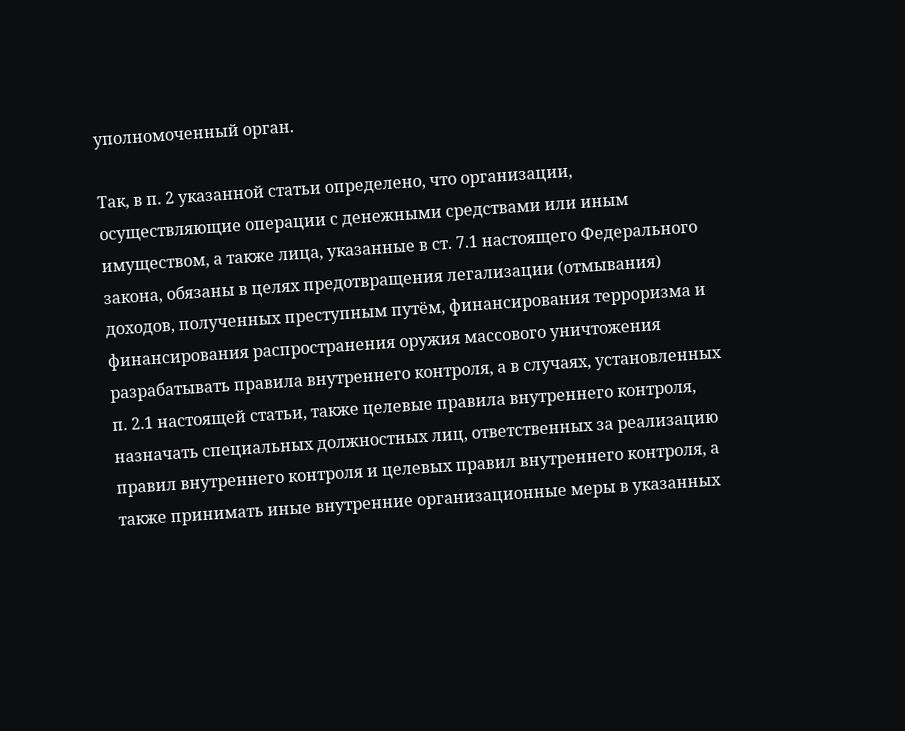уполномоченный орган.

Так, в п. 2 указанной статьи определено, что организации, осуществляющие операции с денежными средствами или иным имуществом, а также лица, указанные в ст. 7.1 настоящего Федерального закона, обязаны в целях предотвращения легализации (отмывания) доходов, полученных преступным путём, финансирования терроризма и финансирования распространения оружия массового уничтожения разрабатывать правила внутреннего контроля, а в случаях, установленных п. 2.1 настоящей статьи, также целевые правила внутреннего контроля, назначать специальных должностных лиц, ответственных за реализацию правил внутреннего контроля и целевых правил внутреннего контроля, а также принимать иные внутренние организационные меры в указанных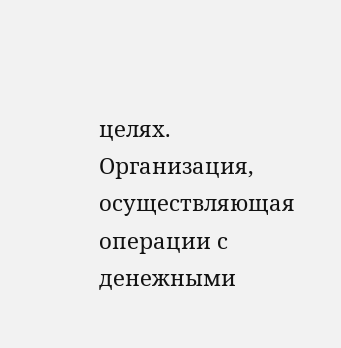целях. Организация, осуществляющая операции с денежными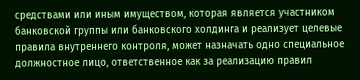средствами или иным имуществом, которая является участником банковской группы или банковского холдинга и реализует целевые правила внутреннего контроля, может назначать одно специальное должностное лицо, ответственное как за реализацию правил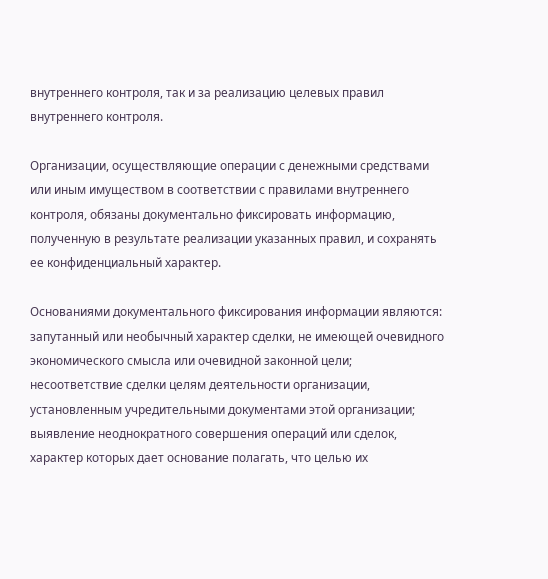внутреннего контроля, так и за реализацию целевых правил внутреннего контроля.

Организации, осуществляющие операции с денежными средствами или иным имуществом в соответствии с правилами внутреннего контроля, обязаны документально фиксировать информацию, полученную в результате реализации указанных правил, и сохранять ее конфиденциальный характер.

Основаниями документального фиксирования информации являются: запутанный или необычный характер сделки, не имеющей очевидного экономического смысла или очевидной законной цели; несоответствие сделки целям деятельности организации, установленным учредительными документами этой организации; выявление неоднократного совершения операций или сделок, характер которых дает основание полагать, что целью их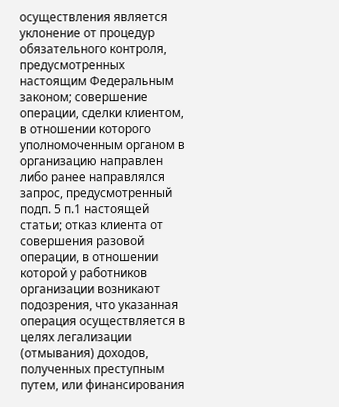осуществления является уклонение от процедур обязательного контроля, предусмотренных настоящим Федеральным законом; совершение операции, сделки клиентом, в отношении которого уполномоченным органом в организацию направлен либо ранее направлялся запрос, предусмотренный подп. 5 п.1 настоящей статьи; отказ клиента от совершения разовой операции, в отношении которой у работников организации возникают подозрения, что указанная операция осуществляется в целях легализации (отмывания) доходов, полученных преступным путем, или финансирования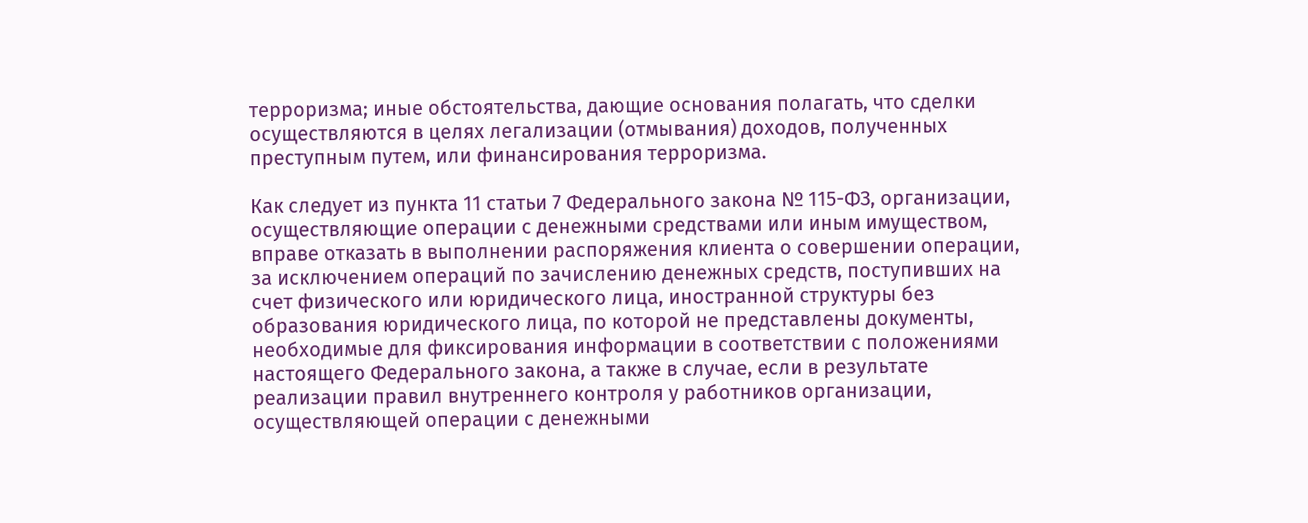терроризма; иные обстоятельства, дающие основания полагать, что сделки осуществляются в целях легализации (отмывания) доходов, полученных преступным путем, или финансирования терроризма.

Как следует из пункта 11 статьи 7 Федерального закона № 115-ФЗ, организации, осуществляющие операции с денежными средствами или иным имуществом, вправе отказать в выполнении распоряжения клиента о совершении операции, за исключением операций по зачислению денежных средств, поступивших на счет физического или юридического лица, иностранной структуры без образования юридического лица, по которой не представлены документы, необходимые для фиксирования информации в соответствии с положениями настоящего Федерального закона, а также в случае, если в результате реализации правил внутреннего контроля у работников организации, осуществляющей операции с денежными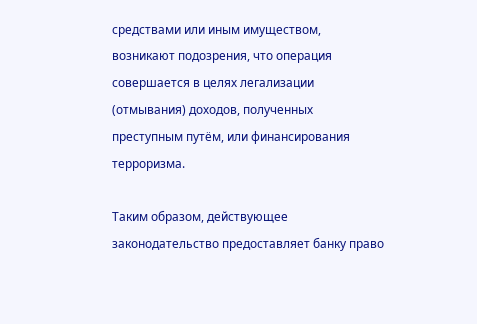средствами или иным имуществом, возникают подозрения, что операция совершается в целях легализации (отмывания) доходов, полученных преступным путём, или финансирования терроризма.

Таким образом, действующее законодательство предоставляет банку право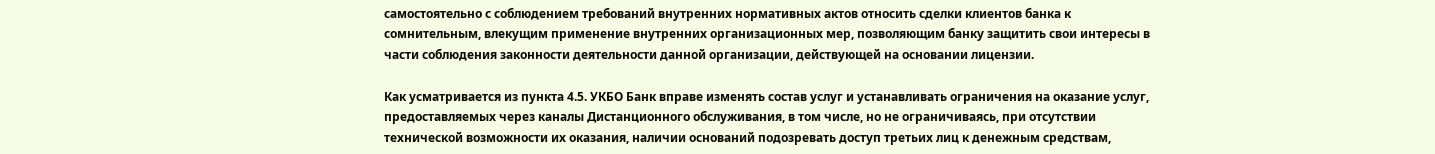самостоятельно с соблюдением требований внутренних нормативных актов относить сделки клиентов банка к сомнительным, влекущим применение внутренних организационных мер, позволяющим банку защитить свои интересы в части соблюдения законности деятельности данной организации, действующей на основании лицензии.

Как усматривается из пункта 4.5. УКБО Банк вправе изменять состав услуг и устанавливать ограничения на оказание услуг, предоставляемых через каналы Дистанционного обслуживания, в том числе, но не ограничиваясь, при отсутствии технической возможности их оказания, наличии оснований подозревать доступ третьих лиц к денежным средствам,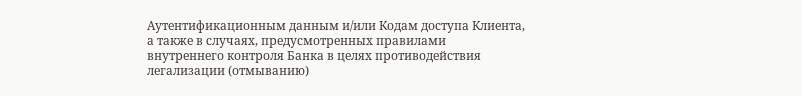Аутентификационным данным и/или Кодам доступа Клиента, а также в случаях, предусмотренных правилами внутреннего контроля Банка в целях противодействия легализации (отмыванию)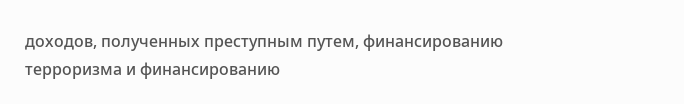доходов, полученных преступным путем, финансированию терроризма и финансированию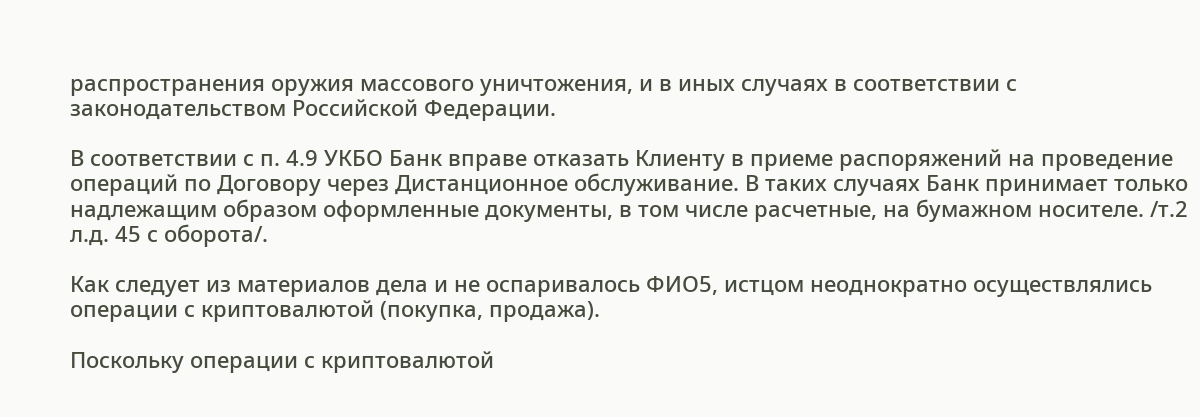распространения оружия массового уничтожения, и в иных случаях в соответствии с законодательством Российской Федерации.

В соответствии с п. 4.9 УКБО Банк вправе отказать Клиенту в приеме распоряжений на проведение операций по Договору через Дистанционное обслуживание. В таких случаях Банк принимает только надлежащим образом оформленные документы, в том числе расчетные, на бумажном носителе. /т.2 л.д. 45 с оборота/.

Как следует из материалов дела и не оспаривалось ФИО5, истцом неоднократно осуществлялись операции с криптовалютой (покупка, продажа).

Поскольку операции с криптовалютой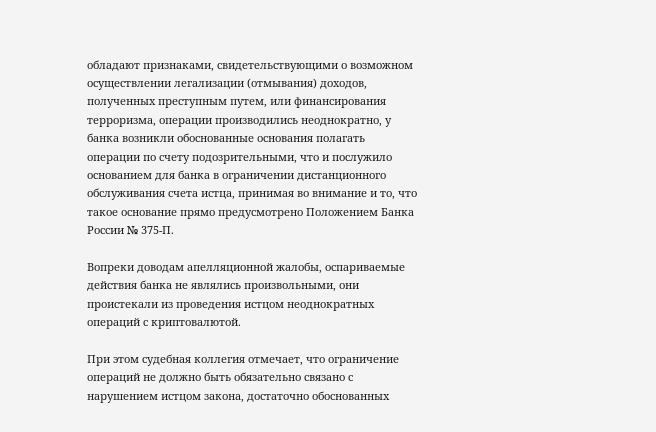обладают признаками, свидетельствующими о возможном осуществлении легализации (отмывания) доходов, полученных преступным путем, или финансирования терроризма, операции производились неоднократно, у банка возникли обоснованные основания полагать операции по счету подозрительными, что и послужило основанием для банка в ограничении дистанционного обслуживания счета истца, принимая во внимание и то, что такое основание прямо предусмотрено Положением Банка России № 375-П.

Вопреки доводам апелляционной жалобы, оспариваемые действия банка не являлись произвольными, они проистекали из проведения истцом неоднократных операций с криптовалютой.

При этом судебная коллегия отмечает, что ограничение операций не должно быть обязательно связано с нарушением истцом закона, достаточно обоснованных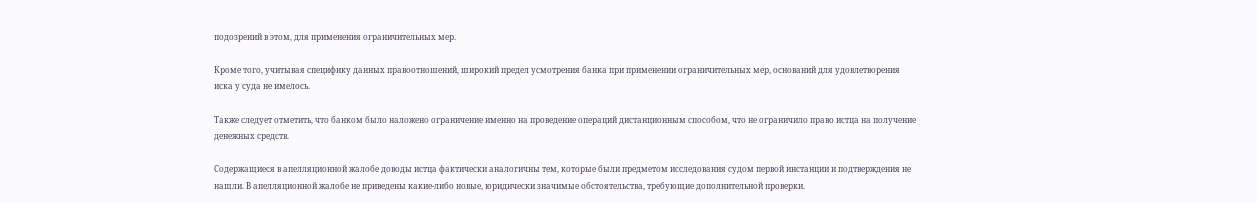подозрений в этом, для применения ограничительных мер.

Кроме того, учитывая специфику данных правоотношений, широкий предел усмотрения банка при применении ограничительных мер, оснований для удовлетворения иска у суда не имелось.

Также следует отметить, что банком было наложено ограничение именно на проведение операций дистанционным способом, что не ограничило право истца на получение денежных средств.

Содержащиеся в апелляционной жалобе доводы истца фактически аналогичны тем, которые были предметом исследования судом первой инстанции и подтверждения не нашли. В апелляционной жалобе не приведены какие-либо новые, юридически значимые обстоятельства, требующие дополнительной проверки.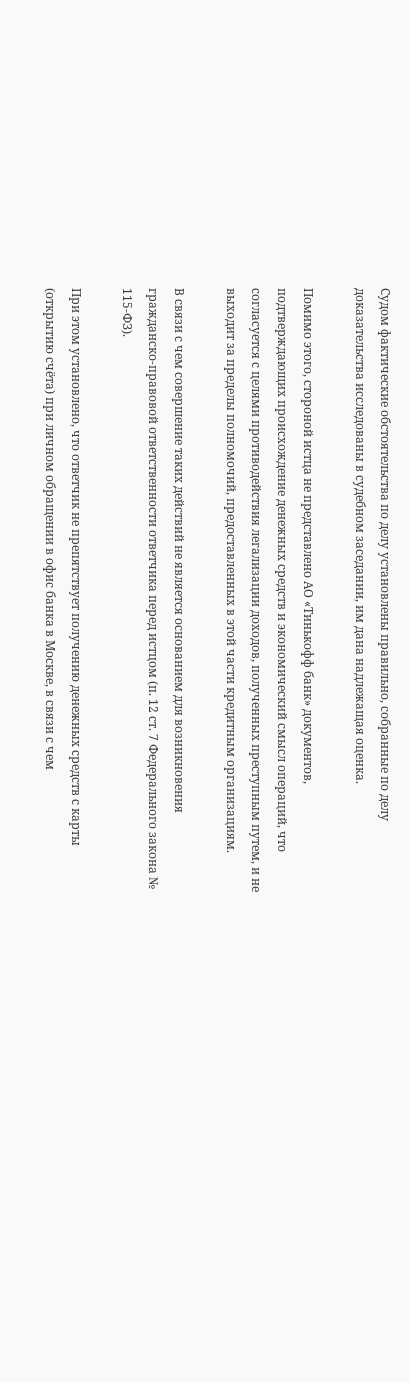Судом фактические обстоятельства по делу установлены правильно, собранные по делу доказательства исследованы в судебном заседании, им дана надлежащая оценка.

Помимо этого, стороной истца не представлено АО «Тинькофф банк» документов, подтверждающих происхождение денежных средств и экономический смысл операций, что согласуется с целями противодействия легализации доходов, полученных преступным путем, и не выходит за пределы полномочий, предоставленных в этой части кредитным организациям.

В связи с чем совершение таких действий не является основанием для возникновения гражданско-правовой ответственности ответчика перед истцом (п. 12 ст. 7 Федерального закона № 115-ФЗ).

При этом установлено, что ответчик не препятствует получению денежных средств с карты (открытию счёта) при личном обращении в офис банка в Москве, в связи с чем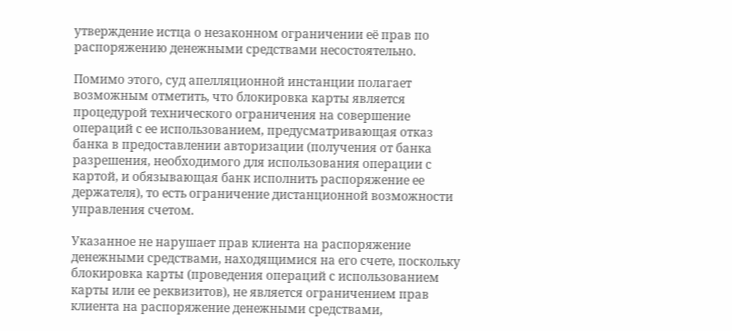утверждение истца о незаконном ограничении её прав по распоряжению денежными средствами несостоятельно.

Помимо этого, суд апелляционной инстанции полагает возможным отметить, что блокировка карты является процедурой технического ограничения на совершение операций с ее использованием, предусматривающая отказ банка в предоставлении авторизации (получения от банка разрешения, необходимого для использования операции с картой, и обязывающая банк исполнить распоряжение ее держателя), то есть ограничение дистанционной возможности управления счетом.

Указанное не нарушает прав клиента на распоряжение денежными средствами, находящимися на его счете, поскольку блокировка карты (проведения операций с использованием карты или ее реквизитов), не является ограничением прав клиента на распоряжение денежными средствами,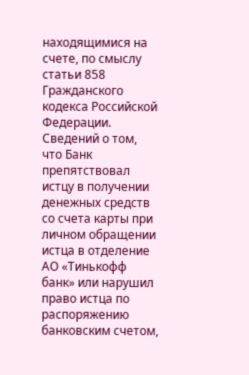находящимися на счете, по смыслу статьи 858 Гражданского кодекса Российской Федерации. Сведений о том, что Банк препятствовал истцу в получении денежных средств со счета карты при личном обращении истца в отделение АО «Тинькофф банк» или нарушил право истца по распоряжению банковским счетом,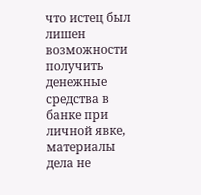что истец был лишен возможности получить денежные средства в банке при личной явке, материалы дела не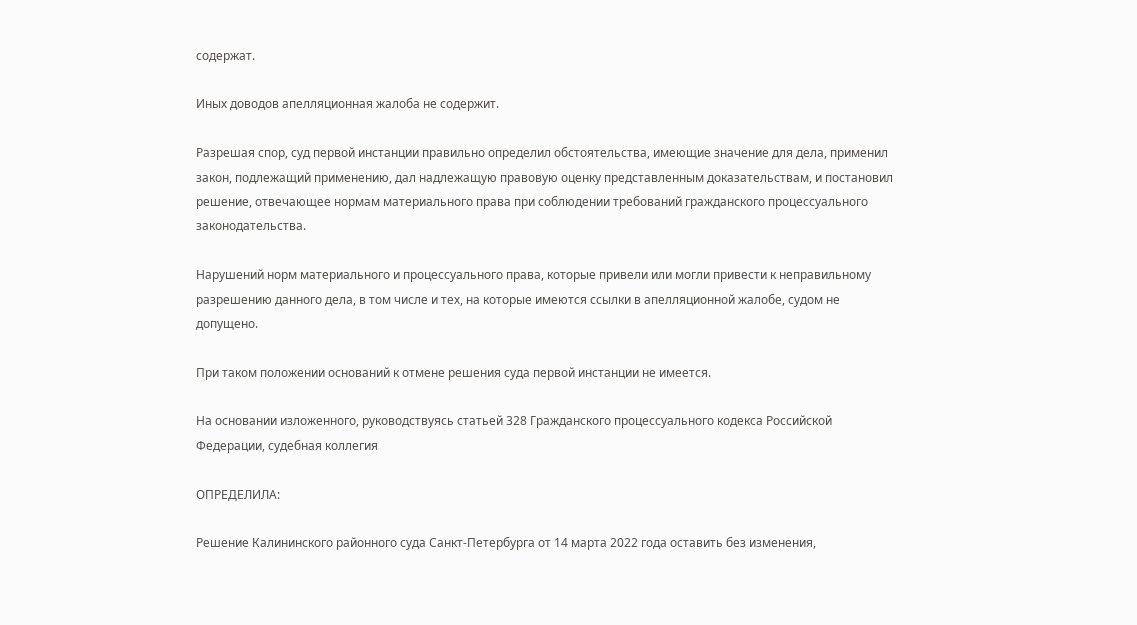содержат.

Иных доводов апелляционная жалоба не содержит.

Разрешая спор, суд первой инстанции правильно определил обстоятельства, имеющие значение для дела, применил закон, подлежащий применению, дал надлежащую правовую оценку представленным доказательствам, и постановил решение, отвечающее нормам материального права при соблюдении требований гражданского процессуального законодательства.

Нарушений норм материального и процессуального права, которые привели или могли привести к неправильному разрешению данного дела, в том числе и тех, на которые имеются ссылки в апелляционной жалобе, судом не допущено.

При таком положении оснований к отмене решения суда первой инстанции не имеется.

На основании изложенного, руководствуясь статьей 328 Гражданского процессуального кодекса Российской Федерации, судебная коллегия

ОПРЕДЕЛИЛА:

Решение Калининского районного суда Санкт-Петербурга от 14 марта 2022 года оставить без изменения,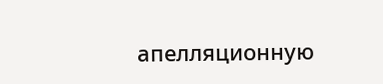апелляционную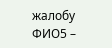жалобу ФИО5 –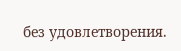без удовлетворения.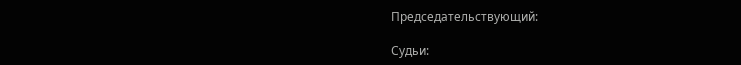Председательствующий:

Судьи: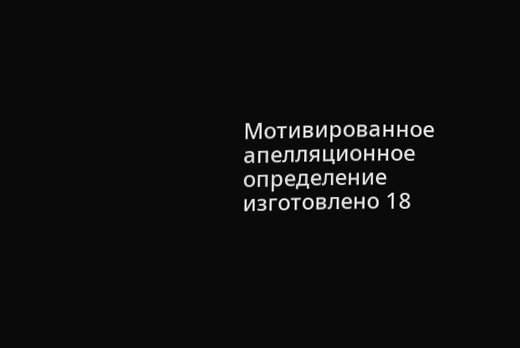Мотивированное апелляционное определение изготовлено 18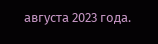августа 2023 года.